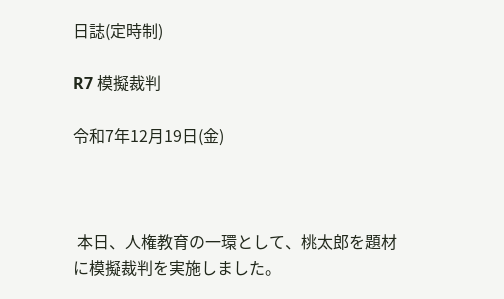日誌(定時制)

R7 模擬裁判

令和7年12月19日(金)



 本日、人権教育の一環として、桃太郎を題材に模擬裁判を実施しました。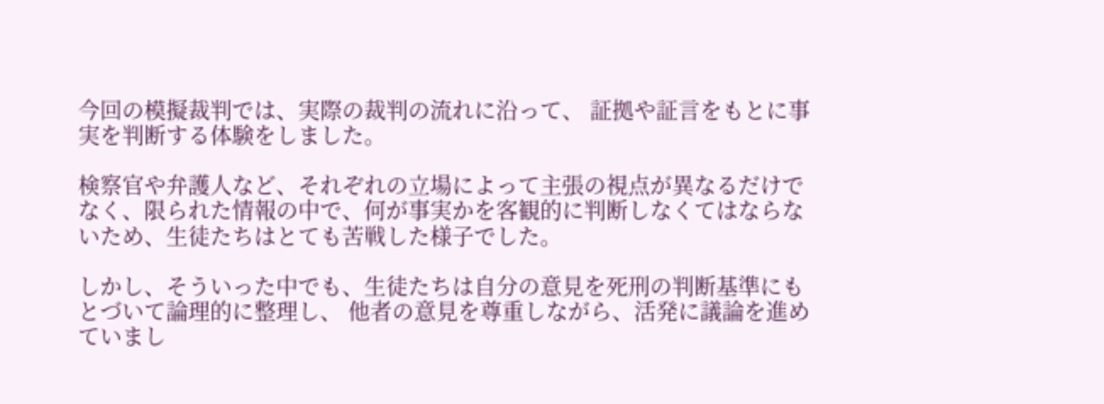今回の模擬裁判では、実際の裁判の流れに沿って、 証拠や証言をもとに事実を判断する体験をしました。

検察官や弁護人など、それぞれの立場によって主張の視点が異なるだけでなく、限られた情報の中で、何が事実かを客観的に判断しなくてはならないため、生徒たちはとても苦戦した様子でした。

しかし、そういった中でも、生徒たちは自分の意見を死刑の判断基準にもとづいて論理的に整理し、 他者の意見を尊重しながら、活発に議論を進めていまし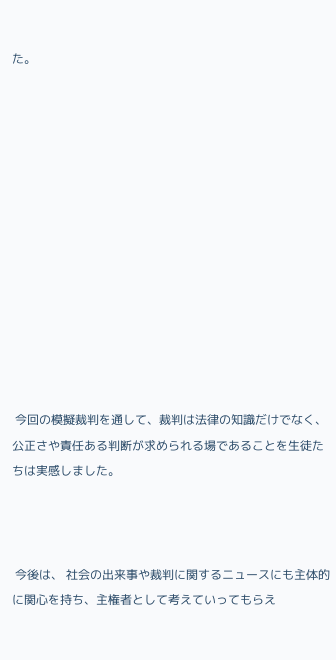た。













 今回の模擬裁判を通して、裁判は法律の知識だけでなく、 公正さや責任ある判断が求められる場であることを生徒たちは実感しました。



 今後は、 社会の出来事や裁判に関するニュースにも主体的に関心を持ち、主権者として考えていってもらえ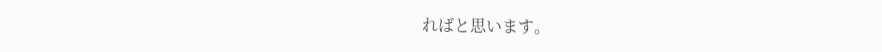ればと思います。